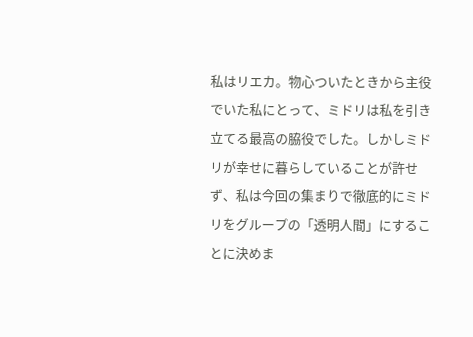私はリエカ。物心ついたときから主役でいた私にとって、ミドリは私を引き立てる最高の脇役でした。しかしミドリが幸せに暮らしていることが許せず、私は今回の集まりで徹底的にミドリをグループの「透明人間」にすることに決めま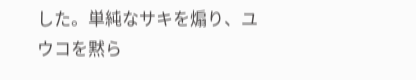した。単純なサキを煽り、ユウコを黙ら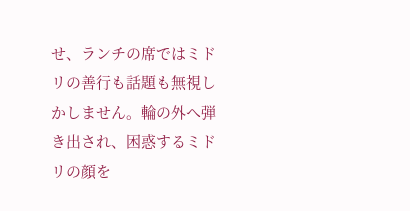せ、ランチの席ではミドリの善行も話題も無視しかしません。輪の外へ弾き出され、困惑するミドリの顔を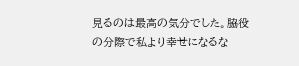見るのは最高の気分でした。脇役の分際で私より幸せになるな